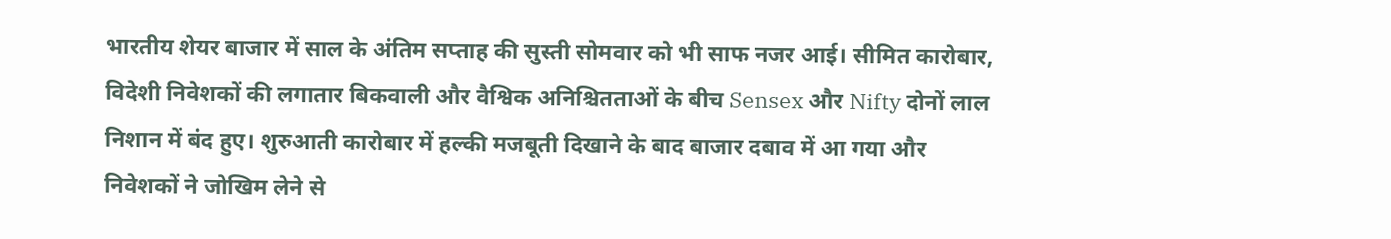भारतीय शेयर बाजार में साल के अंतिम सप्ताह की सुस्ती सोमवार को भी साफ नजर आई। सीमित कारोबार, विदेशी निवेशकों की लगातार बिकवाली और वैश्विक अनिश्चितताओं के बीच Sensex और Nifty दोनों लाल निशान में बंद हुए। शुरुआती कारोबार में हल्की मजबूती दिखाने के बाद बाजार दबाव में आ गया और निवेशकों ने जोखिम लेने से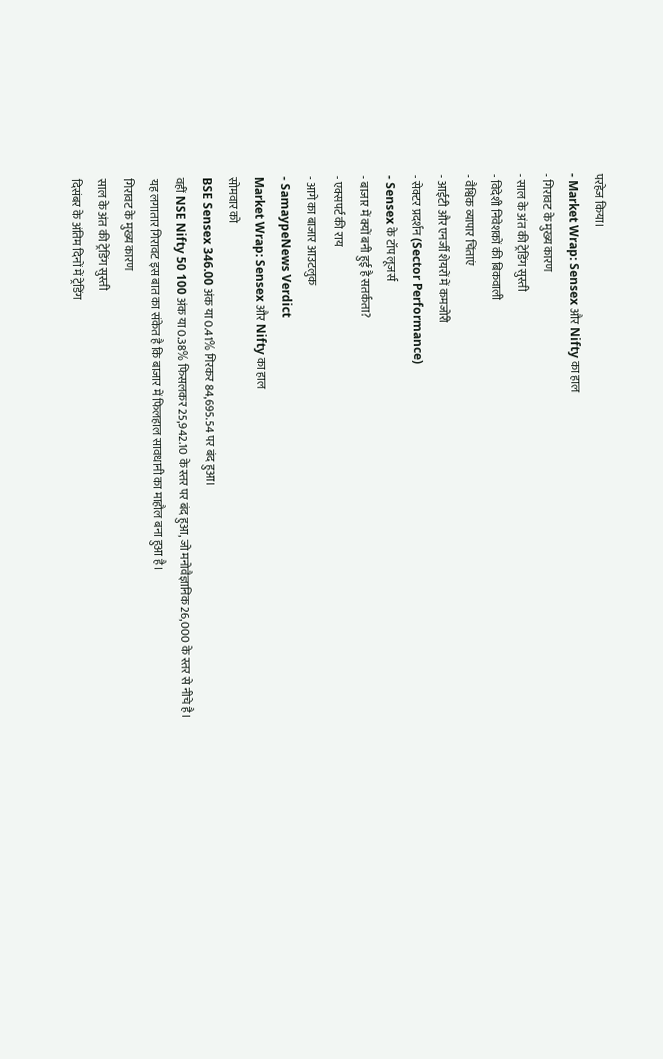परहेज किया।
- Market Wrap: Sensex और Nifty का हाल
- गिरावट के मुख्य कारण
- साल के अंत की ट्रेडिंग सुस्ती
- विदेशी निवेशकों की बिकवाली
- वैश्विक व्यापार चिंताएं
- आईटी और एनर्जी शेयरों में कमजोरी
- सेक्टर प्रदर्शन (Sector Performance)
- Sensex के टॉप लूजर्स
- बाजार में क्यों बनी हुई है सतर्कता?
- एक्सपर्ट की राय
- आगे का बाजार आउटलुक
- SamaypeNews Verdict
Market Wrap: Sensex और Nifty का हाल
सोमवार को
BSE Sensex 346.00 अंक या 0.41% गिरकर 84,695.54 पर बंद हुआ।
वहीं NSE Nifty 50 100 अंक या 0.38% फिसलकर 25,942.10 के स्तर पर बंद हुआ, जो मनोवैज्ञानिक 26,000 के स्तर से नीचे है।
यह लगातार गिरावट इस बात का संकेत है कि बाजार में फिलहाल सावधानी का माहौल बना हुआ है।
गिरावट के मुख्य कारण
साल के अंत की ट्रेडिंग सुस्ती
दिसंबर के अंतिम दिनों में ट्रेडिंग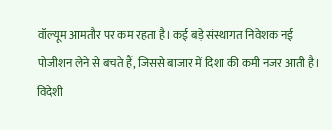वॉल्यूम आमतौर पर कम रहता है। कई बड़े संस्थागत निवेशक नई पोजीशन लेने से बचते हैं, जिससे बाजार में दिशा की कमी नजर आती है।
विदेशी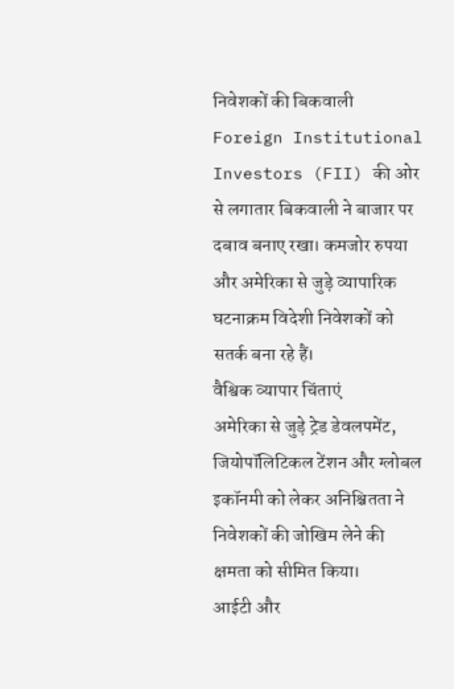निवेशकों की बिकवाली
Foreign Institutional Investors (FII) की ओर से लगातार बिकवाली ने बाजार पर दबाव बनाए रखा। कमजोर रुपया और अमेरिका से जुड़े व्यापारिक घटनाक्रम विदेशी निवेशकों को सतर्क बना रहे हैं।
वैश्विक व्यापार चिंताएं
अमेरिका से जुड़े ट्रेड डेवलपमेंट, जियोपॉलिटिकल टेंशन और ग्लोबल इकॉनमी को लेकर अनिश्चितता ने निवेशकों की जोखिम लेने की क्षमता को सीमित किया।
आईटी और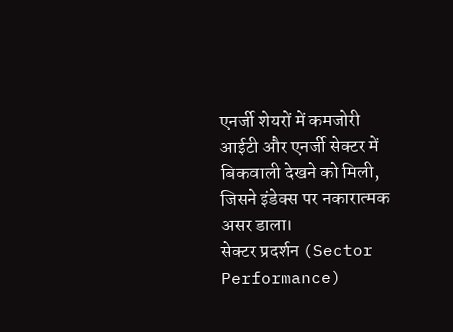एनर्जी शेयरों में कमजोरी
आईटी और एनर्जी सेक्टर में बिकवाली देखने को मिली, जिसने इंडेक्स पर नकारात्मक असर डाला।
सेक्टर प्रदर्शन (Sector Performance)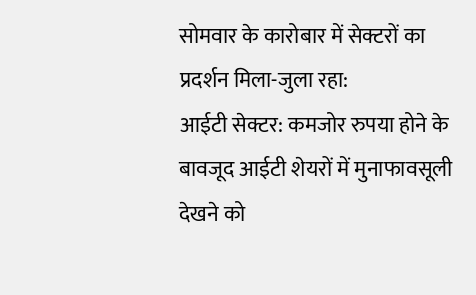सोमवार के कारोबार में सेक्टरों का प्रदर्शन मिला-जुला रहा:
आईटी सेक्टर: कमजोर रुपया होने के बावजूद आईटी शेयरों में मुनाफावसूली देखने को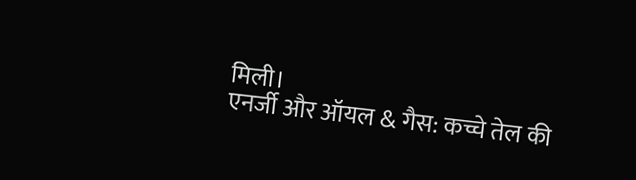मिली।
एनर्जी और ऑयल & गैस: कच्चे तेल की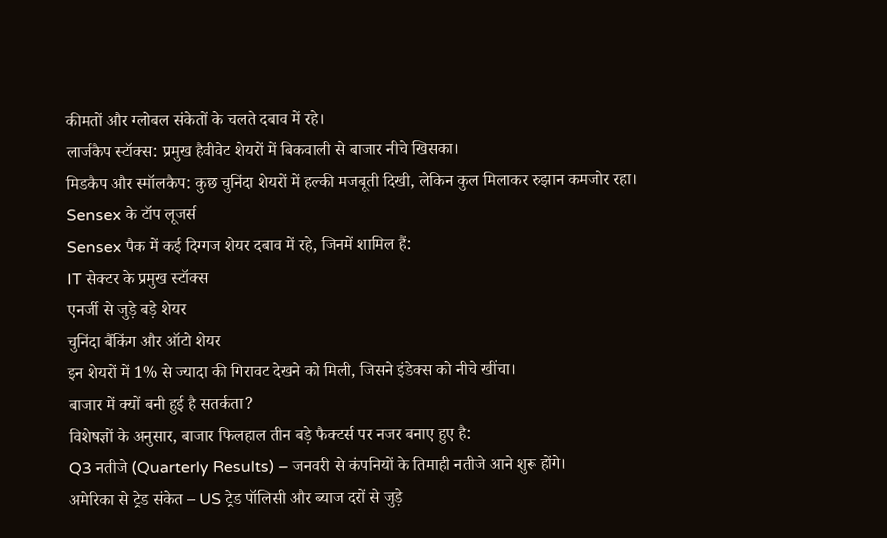कीमतों और ग्लोबल संकेतों के चलते दबाव में रहे।
लार्जकैप स्टॉक्स: प्रमुख हैवीवेट शेयरों में बिकवाली से बाजार नीचे खिसका।
मिडकैप और स्मॉलकैप: कुछ चुनिंदा शेयरों में हल्की मजबूती दिखी, लेकिन कुल मिलाकर रुझान कमजोर रहा।
Sensex के टॉप लूजर्स
Sensex पैक में कई दिग्गज शेयर दबाव में रहे, जिनमें शामिल हैं:
IT सेक्टर के प्रमुख स्टॉक्स
एनर्जी से जुड़े बड़े शेयर
चुनिंदा बैंकिंग और ऑटो शेयर
इन शेयरों में 1% से ज्यादा की गिरावट देखने को मिली, जिसने इंडेक्स को नीचे खींचा।
बाजार में क्यों बनी हुई है सतर्कता?
विशेषज्ञों के अनुसार, बाजार फिलहाल तीन बड़े फैक्टर्स पर नजर बनाए हुए है:
Q3 नतीजे (Quarterly Results) – जनवरी से कंपनियों के तिमाही नतीजे आने शुरू होंगे।
अमेरिका से ट्रेड संकेत – US ट्रेड पॉलिसी और ब्याज दरों से जुड़े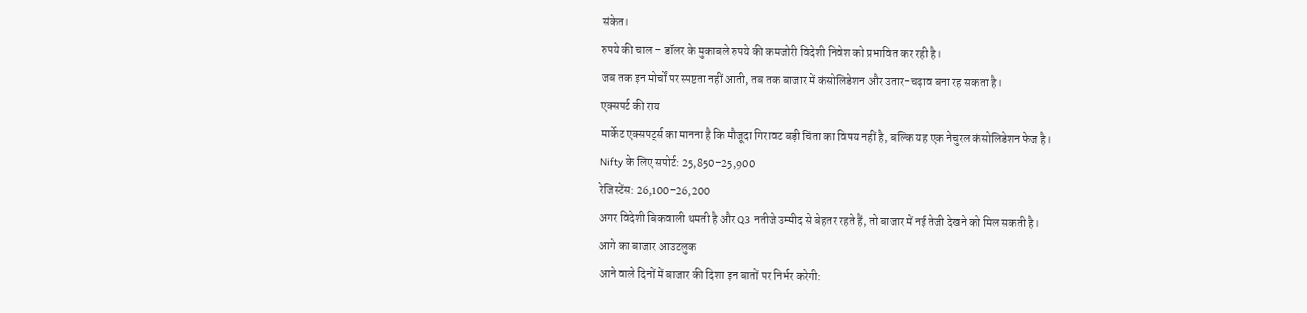संकेत।
रुपये की चाल – डॉलर के मुकाबले रुपये की कमजोरी विदेशी निवेश को प्रभावित कर रही है।
जब तक इन मोर्चों पर स्पष्टता नहीं आती, तब तक बाजार में कंसोलिडेशन और उतार-चढ़ाव बना रह सकता है।
एक्सपर्ट की राय
मार्केट एक्सपर्ट्स का मानना है कि मौजूदा गिरावट बड़ी चिंता का विषय नहीं है, बल्कि यह एक नेचुरल कंसोलिडेशन फेज है।
Nifty के लिए सपोर्ट: 25,850–25,900
रेजिस्टेंस: 26,100–26,200
अगर विदेशी बिकवाली थमती है और Q3 नतीजे उम्मीद से बेहतर रहते हैं, तो बाजार में नई तेजी देखने को मिल सकती है।
आगे का बाजार आउटलुक
आने वाले दिनों में बाजार की दिशा इन बातों पर निर्भर करेगी: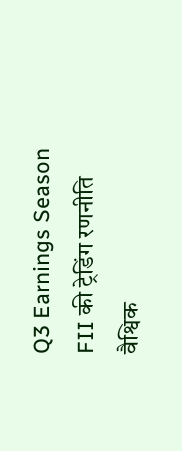Q3 Earnings Season
FII की ट्रेडिंग रणनीति
वैश्विक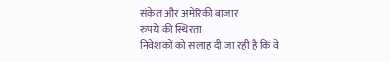संकेत और अमेरिकी बाजार
रुपये की स्थिरता
निवेशकों को सलाह दी जा रही है कि वे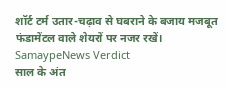शॉर्ट टर्म उतार-चढ़ाव से घबराने के बजाय मजबूत फंडामेंटल वाले शेयरों पर नजर रखें।
SamaypeNews Verdict
साल के अंत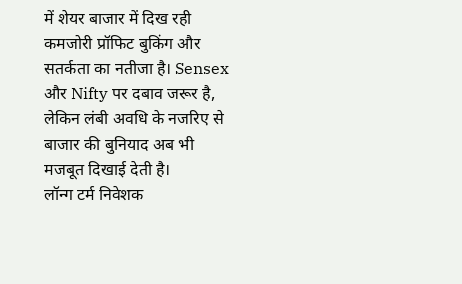में शेयर बाजार में दिख रही कमजोरी प्रॉफिट बुकिंग और सतर्कता का नतीजा है। Sensex और Nifty पर दबाव जरूर है, लेकिन लंबी अवधि के नजरिए से बाजार की बुनियाद अब भी मजबूत दिखाई देती है।
लॉन्ग टर्म निवेशक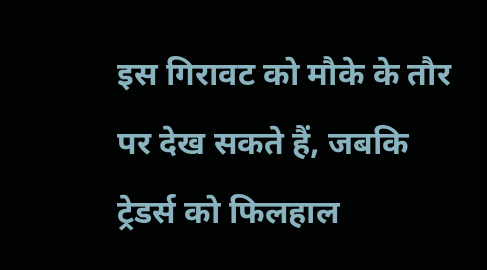इस गिरावट को मौके के तौर पर देख सकते हैं, जबकि
ट्रेडर्स को फिलहाल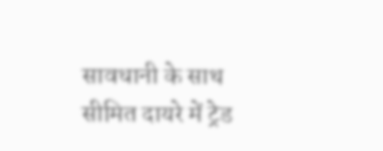सावधानी के साथ सीमित दायरे में ट्रेड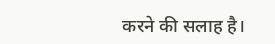करने की सलाह है।